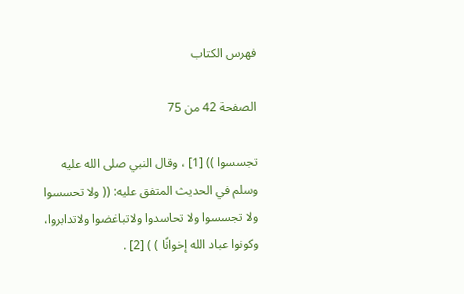فهرس الكتاب

الصفحة 42 من 75

تجسسوا )) [1] ، وقال النبي صلى الله عليه وسلم في الحديث المتفق عليه: (( ولا تحسسوا ولا تجسسوا ولا تحاسدوا ولاتباغضوا ولاتدابروا، وكونوا عباد الله إخوانًا ) ) [2] .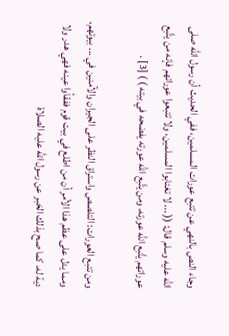وجاء النص بالنهي عن تتبع عورات المسلمين، ففي الحديث أن رسول الله صلى الله عليه وسلم قال: (( ... لا تغتابوا المسلمين، ولا تتبعوا عوراتهم فإنه من يتَّبع عوراتهم يتَّبع الله عورته، ومن يتَّبع الله عورته يفضحه في بيته ) ) [3] .

ومن تتبع العورات: التلصص واستراق النظر على الجيران والآمنين في ... بيوتهم، ومما يدل على عظم هذا الأمر أن من اطلع في بيت قوم ففقأوا عينه فهي هدر ولا دية له، كما صح بذلك الخبر عن رسول الله عليه الصلاة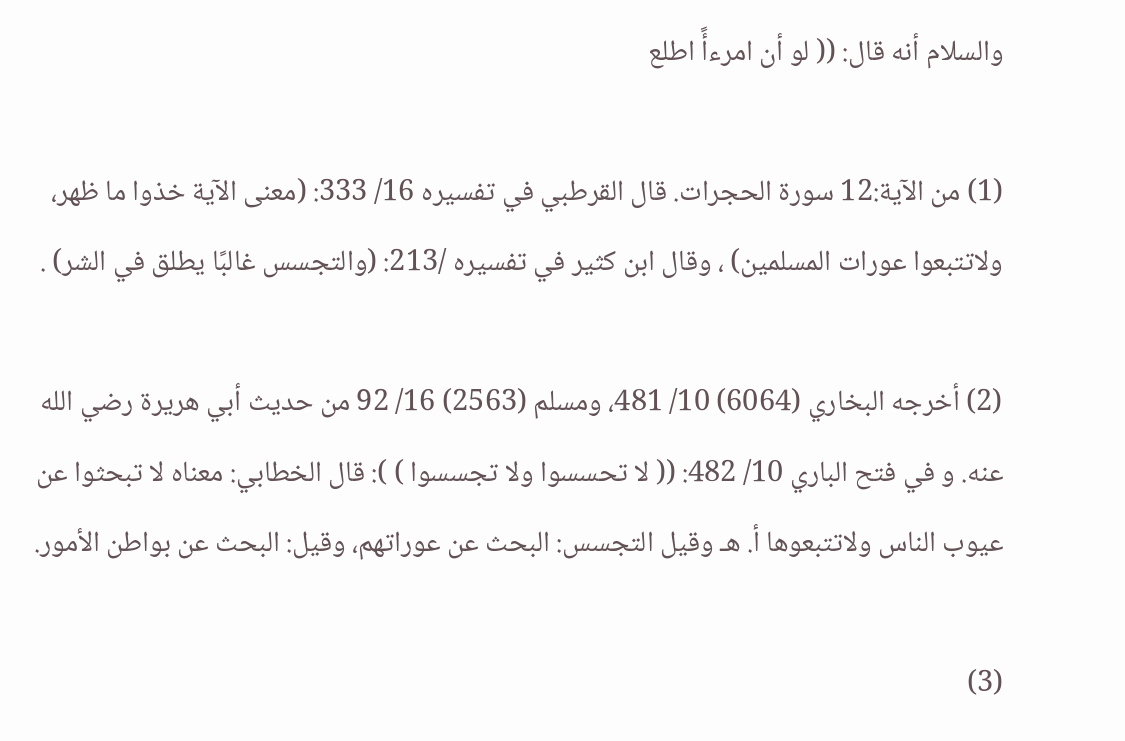والسلام أنه قال: (( لو أن امرءأً اطلع

(1) من الآية:12 سورة الحجرات. قال القرطبي في تفسيره 16/ 333: (معنى الآية خذوا ما ظهر، ولاتتبعوا عورات المسلمين) ، وقال ابن كثير في تفسيره /213: (والتجسس غالبًا يطلق في الشر) .

(2) أخرجه البخاري (6064) 10/ 481، ومسلم (2563) 16/ 92 من حديث أبي هريرة رضي الله عنه. و في فتح الباري 10/ 482: (( لا تحسسوا ولا تجسسوا ) ): قال الخطابي: معناه لا تبحثوا عن عيوب الناس ولاتتبعوها أ. هـ وقيل التجسس: البحث عن عوراتهم، وقيل: البحث عن بواطن الأمور.

(3)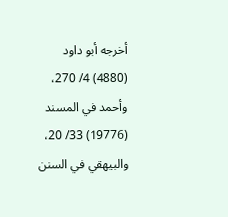أخرجه أبو داود (4880) 4/ 270، وأحمد في المسند (19776) 33/ 20، والبيهقي في السنن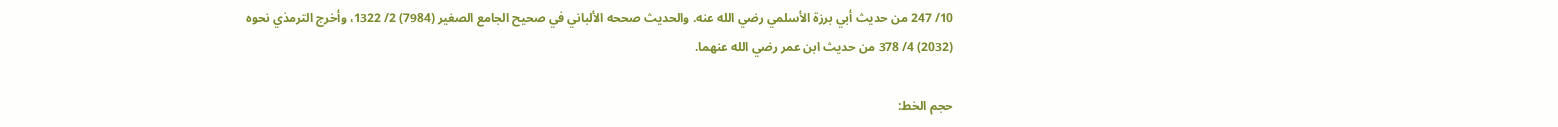10/ 247 من حديث أبي برزة الأسلمي رضي الله عنه. والحديث صححه الألباني في صحيح الجامع الصغير (7984) 2/ 1322، وأخرج الترمذي نحوه (2032) 4/ 378 من حديث ابن عمر رضي الله عنهما.

حجم الخط: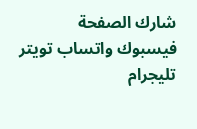شارك الصفحة
فيسبوك واتساب تويتر تليجرام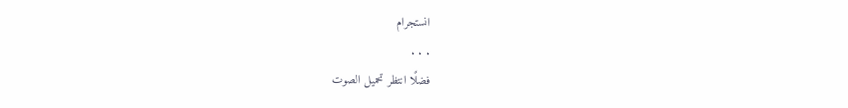انستجرام
. . .
فضلًا انتظر تحميل الصوت